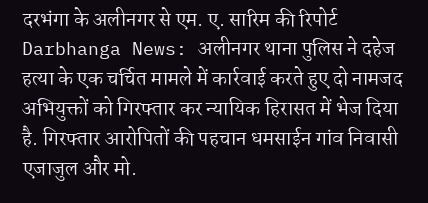दरभंगा के अलीनगर से एम. ए. सारिम की रिपोर्ट
Darbhanga News: अलीनगर थाना पुलिस ने दहेज हत्या के एक चर्चित मामले में कार्रवाई करते हुए दो नामजद अभियुक्तों को गिरफ्तार कर न्यायिक हिरासत में भेज दिया है. गिरफ्तार आरोपितों की पहचान धमसाईन गांव निवासी एजाजुल और मो.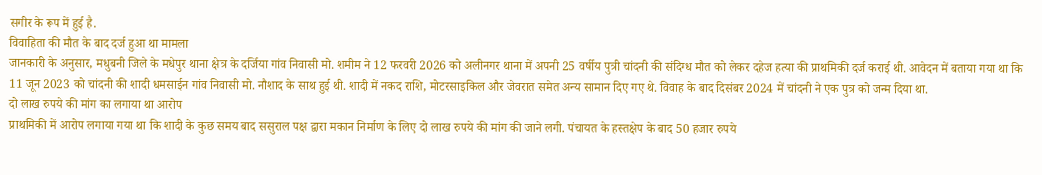सगीर के रूप में हुई है.
विवाहिता की मौत के बाद दर्ज हुआ था मामला
जानकारी के अनुसार, मधुबनी जिले के मधेपुर थाना क्षेत्र के दर्जिया गांव निवासी मो. शमीम ने 12 फरवरी 2026 को अलीनगर थाना में अपनी 25 वर्षीय पुत्री चांदनी की संदिग्ध मौत को लेकर दहेज हत्या की प्राथमिकी दर्ज कराई थी. आवेदन में बताया गया था कि 11 जून 2023 को चांदनी की शादी धमसाईन गांव निवासी मो. नौशाद के साथ हुई थी. शादी में नकद राशि, मोटरसाइकिल और जेवरात समेत अन्य सामान दिए गए थे. विवाह के बाद दिसंबर 2024 में चांदनी ने एक पुत्र को जन्म दिया था.
दो लाख रुपये की मांग का लगाया था आरोप
प्राथमिकी में आरोप लगाया गया था कि शादी के कुछ समय बाद ससुराल पक्ष द्वारा मकान निर्माण के लिए दो लाख रुपये की मांग की जाने लगी. पंचायत के हस्तक्षेप के बाद 50 हजार रुपये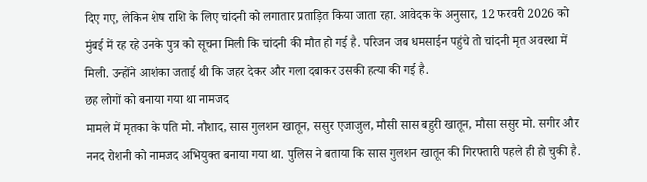दिए गए, लेकिन शेष राशि के लिए चांदनी को लगातार प्रताड़ित किया जाता रहा. आवेदक के अनुसार, 12 फरवरी 2026 को मुंबई में रह रहे उनके पुत्र को सूचना मिली कि चांदनी की मौत हो गई है. परिजन जब धमसाईन पहुंचे तो चांदनी मृत अवस्था में मिली. उन्होंने आशंका जताई थी कि जहर देकर और गला दबाकर उसकी हत्या की गई है.
छह लोगों को बनाया गया था नामजद
मामले में मृतका के पति मो. नौशाद, सास गुलशन खातून, ससुर एजाजुल, मौसी सास बहुरी खातून, मौसा ससुर मो. सगीर और ननद रोशनी को नामजद अभियुक्त बनाया गया था. पुलिस ने बताया कि सास गुलशन खातून की गिरफ्तारी पहले ही हो चुकी है.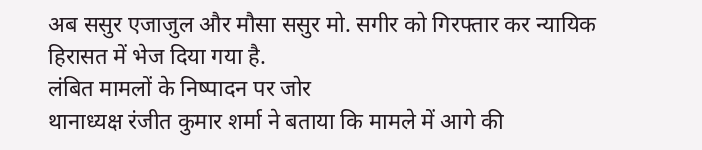अब ससुर एजाजुल और मौसा ससुर मो. सगीर को गिरफ्तार कर न्यायिक हिरासत में भेज दिया गया है.
लंबित मामलों के निष्पादन पर जोर
थानाध्यक्ष रंजीत कुमार शर्मा ने बताया कि मामले में आगे की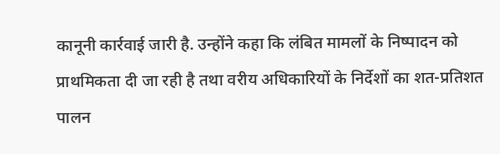कानूनी कार्रवाई जारी है. उन्होंने कहा कि लंबित मामलों के निष्पादन को प्राथमिकता दी जा रही है तथा वरीय अधिकारियों के निर्देशों का शत-प्रतिशत पालन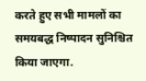करते हुए सभी मामलों का समयबद्ध निष्पादन सुनिश्चित किया जाएगा.